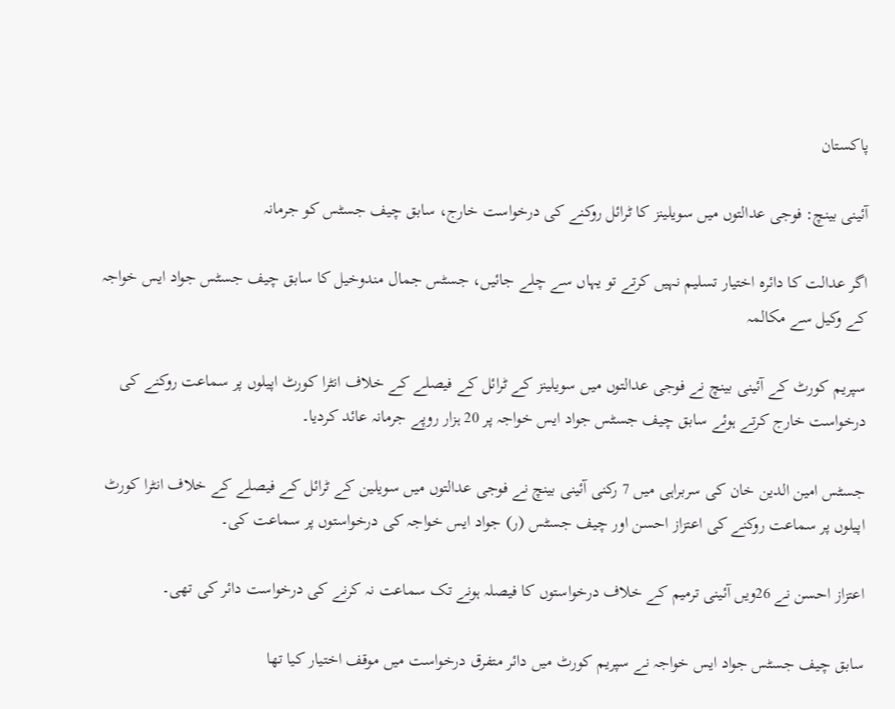پاکستان

آئینی بینچ: فوجی عدالتوں میں سویلینز کا ٹرائل روکنے کی درخواست خارج، سابق چیف جسٹس کو جرمانہ

اگر عدالت کا دائرہ اختیار تسلیم نہیں کرتے تو یہاں سے چلے جائیں، جسٹس جمال مندوخیل کا سابق چیف جسٹس جواد ایس خواجہ کے وکیل سے مکالمہ

سپریم کورٹ کے آئینی بینچ نے فوجی عدالتوں میں سویلینز کے ٹرائل کے فیصلے کے خلاف انٹرا کورٹ اپیلوں پر سماعت روکنے کی درخواست خارج کرتے ہوئے سابق چیف جسٹس جواد ایس خواجہ پر 20 ہزار روپے جرمانہ عائد کردیا۔

جسٹس امین الدین خان کی سربراہی میں 7 رکنی آئینی بینچ نے فوجی عدالتوں میں سویلین کے ٹرائل کے فیصلے کے خلاف انٹرا کورٹ اپیلوں پر سماعت روکنے کی اعتزاز احسن اور چیف جسٹس (ر) جواد ایس خواجہ کی درخواستوں پر سماعت کی۔

اعتزاز احسن نے 26ویں آئینی ترمیم کے خلاف درخواستوں کا فیصلہ ہونے تک سماعت نہ کرنے کی درخواست دائر کی تھی۔

سابق چیف جسٹس جواد ایس خواجہ نے سپریم کورٹ میں دائر متفرق درخواست میں موقف اختیار کیا تھا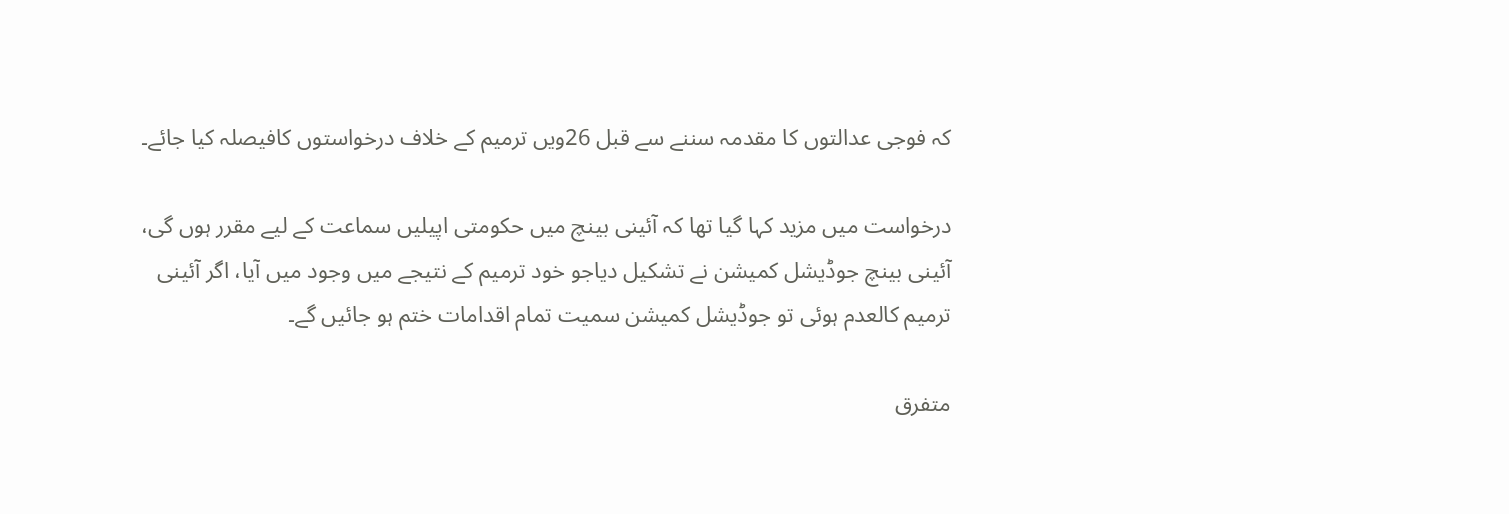کہ فوجی عدالتوں کا مقدمہ سننے سے قبل 26ویں ترمیم کے خلاف درخواستوں کافیصلہ کیا جائے۔

درخواست میں مزید کہا گیا تھا کہ آئینی بینچ میں حکومتی اپیلیں سماعت کے لیے مقرر ہوں گی، آئینی بینچ جوڈیشل کمیشن نے تشکیل دیاجو خود ترمیم کے نتیجے میں وجود میں آیا، اگر آئینی ترمیم کالعدم ہوئی تو جوڈیشل کمیشن سمیت تمام اقدامات ختم ہو جائیں گے۔

متفرق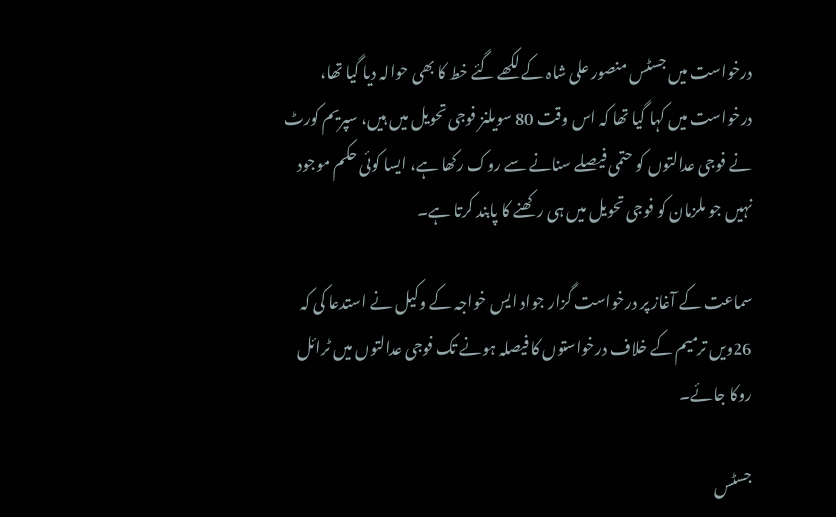درخواست میں جسٹس منصور علی شاہ کے لکھے گئے خط کا بھی حوالہ دیا گیا تھا، درخواست میں کہا گیا تھا کہ اس وقت 80 سویلنز فوجی تحویل میں ہیں، سپریم کورٹ نے فوجی عدالتوں کو حتمی فیصلے سنانے سے روک رکھا ہے، ایسا کوئی حکم موجود نہیں جو ملزمان کو فوجی تحویل میں ہی رکھنے کا پابند کرتا ہے۔

سماعت کے آغاز پر درخواست گزار جواد ایس خواجہ کے وکیل نے استدعا کی کہ 26ویں ترمیم کے خلاف درخواستوں کا فیصلہ ہونے تک فوجی عدالتوں میں ٹرائل روکا جائے۔

جسٹس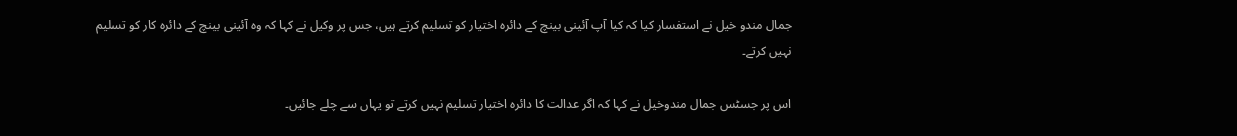جمال مندو خیل نے استفسار کیا کہ کیا آپ آئینی بینچ کے دائرہ اختیار کو تسلیم کرتے ہیں، جس پر وکیل نے کہا کہ وہ آئینی بینچ کے دائرہ کار کو تسلیم نہیں کرتے۔

اس پر جسٹس جمال مندوخیل نے کہا کہ اگر عدالت کا دائرہ اختیار تسلیم نہیں کرتے تو یہاں سے چلے جائیں۔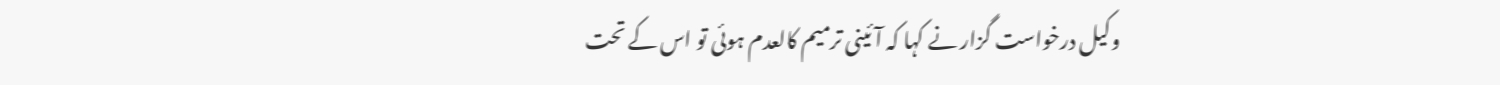وکیل درخواست گزار نے کہا کہ آئینی ترمیم کالعدم ہوئی تو اس کے تحت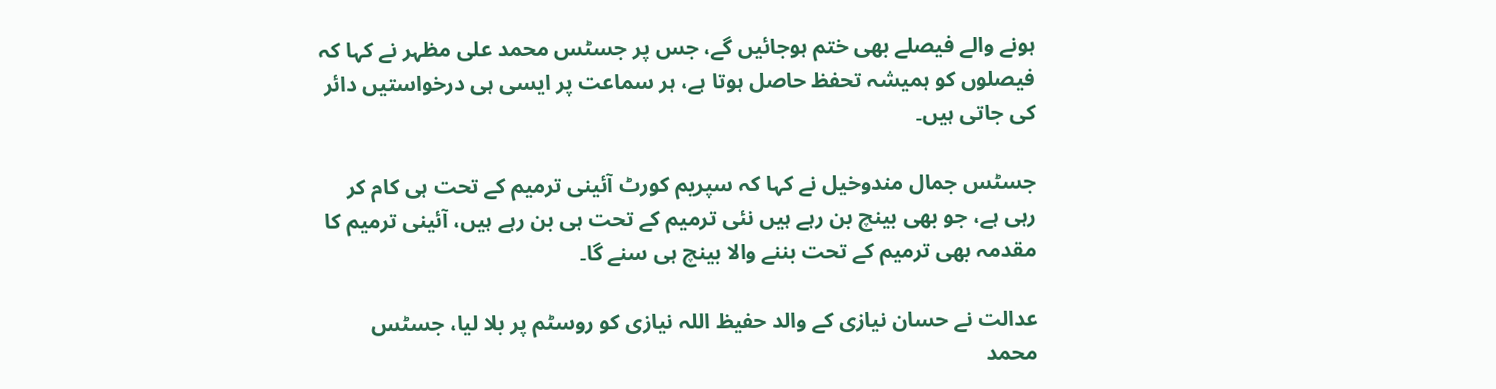ہونے والے فیصلے بھی ختم ہوجائیں گے، جس پر جسٹس محمد علی مظہر نے کہا کہ فیصلوں کو ہمیشہ تحفظ حاصل ہوتا ہے، ہر سماعت پر ایسی ہی درخواستیں دائر کی جاتی ہیں۔

جسٹس جمال مندوخیل نے کہا کہ سپریم کورٹ آئینی ترمیم کے تحت ہی کام کر رہی ہے، جو بھی بینچ بن رہے ہیں نئی ترمیم کے تحت ہی بن رہے ہیں، آئینی ترمیم کا مقدمہ بھی ترمیم کے تحت بننے والا بینچ ہی سنے گا۔

عدالت نے حسان نیازی کے والد حفیظ اللہ نیازی کو روسٹم پر بلا لیا، جسٹس محمد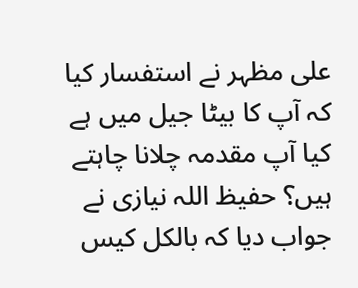علی مظہر نے استفسار کیا کہ آپ کا بیٹا جیل میں ہے کیا آپ مقدمہ چلانا چاہتے ہیں؟ حفیظ اللہ نیازی نے جواب دیا کہ بالکل کیس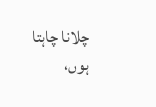چلانا چاہتا ہوں،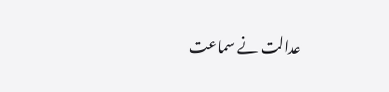عدالت نے سماعت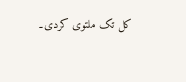کل تک ملتوی کردی۔